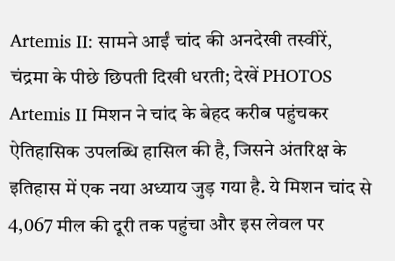Artemis II: सामने आईं चांद की अनदेखी तस्वीरें, चंद्रमा के पीछे छिपती दिखी धरती; देखें PHOTOS
Artemis II मिशन ने चांद के बेहद करीब पहुंचकर ऐतिहासिक उपलब्धि हासिल की है, जिसने अंतरिक्ष के इतिहास में एक नया अध्याय जुड़ गया है. ये मिशन चांद से 4,067 मील की दूरी तक पहुंचा और इस लेवल पर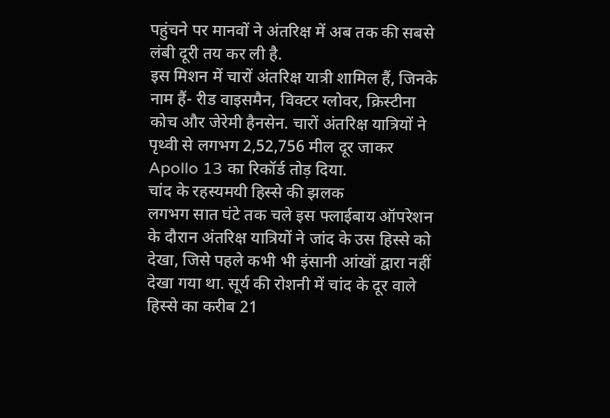पहुंचने पर मानवों ने अंतरिक्ष में अब तक की सबसे लंबी दूरी तय कर ली है.
इस मिशन में चारों अंतरिक्ष यात्री शामिल हैं, जिनके नाम हैं- रीड वाइसमैन, विक्टर ग्लोवर, क्रिस्टीना कोच और जेरेमी हैनसेन. चारों अंतरिक्ष यात्रियों ने पृथ्वी से लगभग 2,52,756 मील दूर जाकर Apollo 13 का रिकॉर्ड तोड़ दिया.
चांद के रहस्यमयी हिस्से की झलक
लगभग सात घंटे तक चले इस फ्लाईबाय ऑपरेशन के दौरान अंतरिक्ष यात्रियों ने जांद के उस हिस्से को देखा, जिसे पहले कभी भी इंसानी आंखों द्वारा नहीं देखा गया था. सूर्य की रोशनी में चांद के दूर वाले हिस्से का करीब 21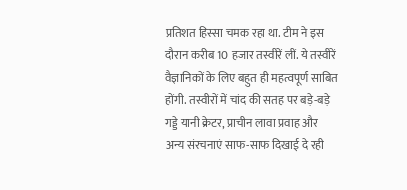प्रतिशत हिस्सा चमक रहा था. टीम ने इस दौरान करीब 10 हजार तस्वीरें लीं. ये तस्वीरें वैज्ञानिकों के लिए बहुत ही महत्वपूर्ण साबित होंगी. तस्वीरों में चांद की सतह पर बड़े-बड़े गड्डे यानी क्रेटर, प्राचीन लावा प्रवाह और अन्य संरचनाएं साफ-साफ दिखाई दे रही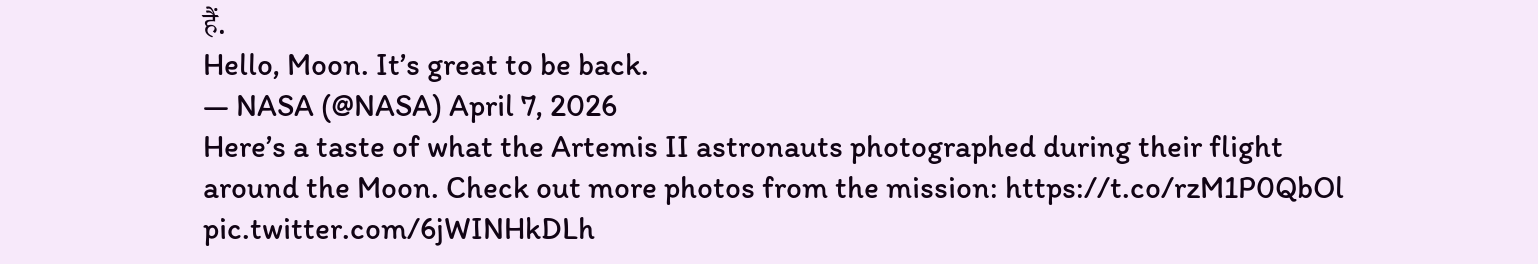हैं.
Hello, Moon. It’s great to be back.
— NASA (@NASA) April 7, 2026
Here’s a taste of what the Artemis II astronauts photographed during their flight around the Moon. Check out more photos from the mission: https://t.co/rzM1P0QbOl pic.twitter.com/6jWINHkDLh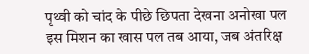पृथ्वी को चांद के पीछे छिपता देखना अनोखा पल
इस मिशन का खास पल तब आया, जब अंतरिक्ष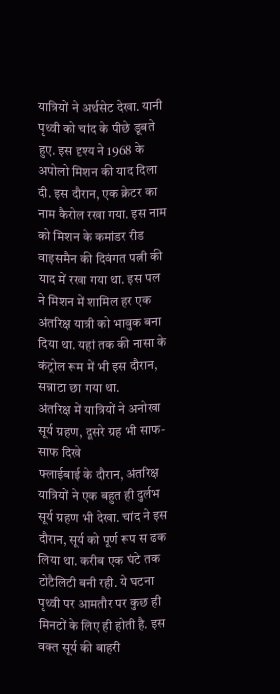यात्रियों ने अर्थसेट देखा. यानी पृथ्वी को चांद के पीछे डूबते हुए. इस दृश्य ने 1968 के अपोलो मिशन की याद दिला दी. इस दौरान, एक क्रेटर का नाम कैरोल रखा गया. इस नाम को मिशन के कमांडर रीड वाइसमैन की दिवंगत पत्नी की याद में रखा गया था. इस पल ने मिशन में शामिल हर एक अंतरिक्ष यात्री को भावुक बना दिया था. यहां तक की नासा के कंट्रोल रूम में भी इस दौरान, सन्नाटा छा गया था.
अंतरिक्ष में यात्रियों ने अनोखा सूर्य ग्रहण, दूसरे ग्रह भी साफ-साफ दिखे
फ्लाईबाई के दौरान, अंतरिक्ष यात्रियों ने एक बहुत ही दुर्लभ सूर्य ग्रहण भी देखा. चांद ने इस दौरान, सूर्य को पूर्ण रूप स ढक लिया था. करीब एक घंटे तक टोटैलिटी बनी रही. ये घटना पृथ्वी पर आमतौर पर कुछ ही मिनटों के लिए ही होती है. इस वक्त सूर्य की बाहरी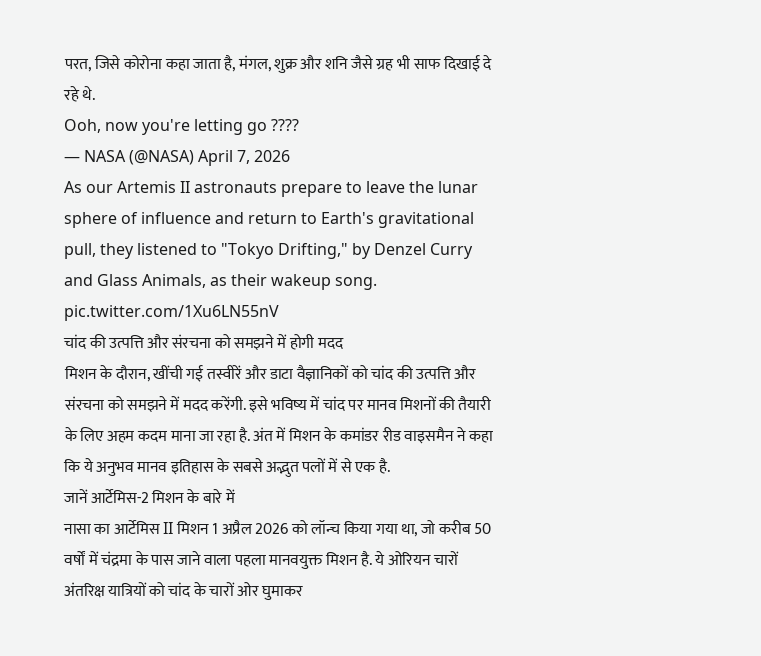परत, जिसे कोरोना कहा जाता है, मंगल, शुक्र और शनि जैसे ग्रह भी साफ दिखाई दे रहे थे.
Ooh, now you're letting go ????
— NASA (@NASA) April 7, 2026
As our Artemis II astronauts prepare to leave the lunar sphere of influence and return to Earth's gravitational pull, they listened to "Tokyo Drifting," by Denzel Curry and Glass Animals, as their wakeup song. pic.twitter.com/1Xu6LN55nV
चांद की उत्पत्ति और संरचना को समझने में होगी मदद
मिशन के दौरान, खींची गई तस्वीरें और डाटा वैज्ञानिकों को चांद की उत्पत्ति और संरचना को समझने में मदद करेंगी. इसे भविष्य में चांद पर मानव मिशनों की तैयारी के लिए अहम कदम माना जा रहा है. अंत में मिशन के कमांडर रीड वाइसमैन ने कहा कि ये अनुभव मानव इतिहास के सबसे अद्भुत पलों में से एक है.
जानें आर्टेमिस-2 मिशन के बारे में
नासा का आर्टेमिस II मिशन 1 अप्रैल 2026 को लॉन्च किया गया था, जो करीब 50 वर्षों में चंद्रमा के पास जाने वाला पहला मानवयुक्त मिशन है. ये ओरियन चारों अंतरिक्ष यात्रियों को चांद के चारों ओर घुमाकर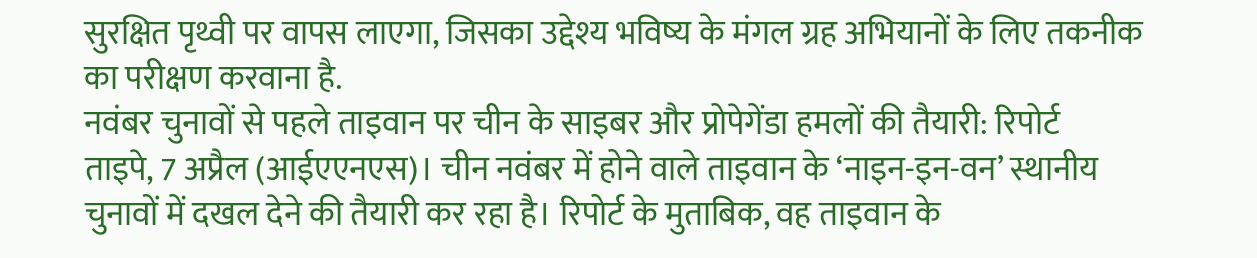सुरक्षित पृथ्वी पर वापस लाएगा, जिसका उद्देश्य भविष्य के मंगल ग्रह अभियानों के लिए तकनीक का परीक्षण करवाना है.
नवंबर चुनावों से पहले ताइवान पर चीन के साइबर और प्रोपेगेंडा हमलों की तैयारी: रिपोर्ट
ताइपे, 7 अप्रैल (आईएएनएस)। चीन नवंबर में होने वाले ताइवान के ‘नाइन-इन-वन’ स्थानीय चुनावों में दखल देने की तैयारी कर रहा है। रिपोर्ट के मुताबिक, वह ताइवान के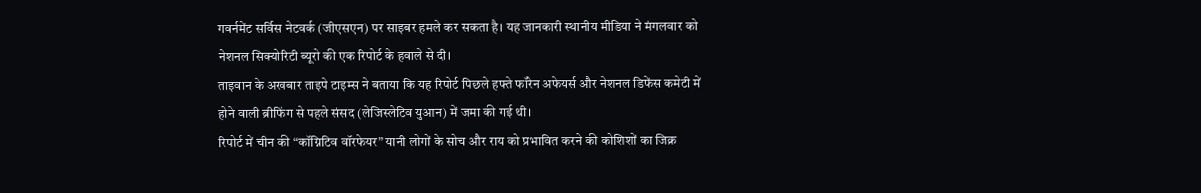गवर्नमेंट सर्विस नेटवर्क (जीएसएन) पर साइबर हमले कर सकता है। यह जानकारी स्थानीय मीडिया ने मंगलवार को नेशनल सिक्योरिटी ब्यूरो की एक रिपोर्ट के हवाले से दी।
ताइवान के अखबार ताइपे टाइम्स ने बताया कि यह रिपोर्ट पिछले हफ्ते फॉरेन अफेयर्स और नेशनल डिफेंस कमेटी में होने वाली ब्रीफिंग से पहले संसद (लेजिस्लेटिव युआन) में जमा की गई थी।
रिपोर्ट में चीन की “कॉग्निटिव वॉरफेयर” यानी लोगों के सोच और राय को प्रभावित करने की कोशिशों का जिक्र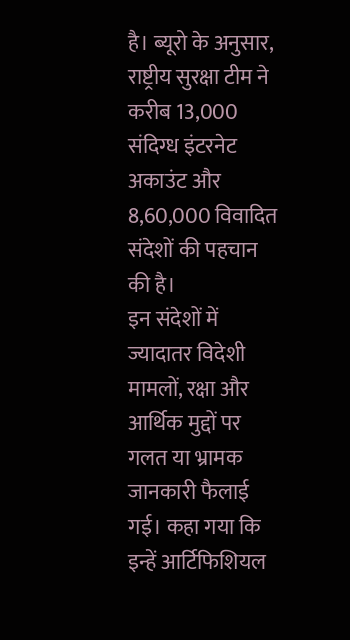है। ब्यूरो के अनुसार, राष्ट्रीय सुरक्षा टीम ने करीब 13,000 संदिग्ध इंटरनेट अकाउंट और 8,60,000 विवादित संदेशों की पहचान की है।
इन संदेशों में ज्यादातर विदेशी मामलों, रक्षा और आर्थिक मुद्दों पर गलत या भ्रामक जानकारी फैलाई गई। कहा गया कि इन्हें आर्टिफिशियल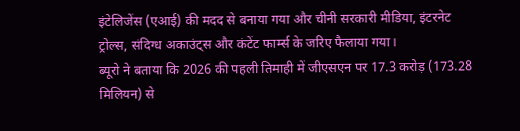इंटेलिजेंस (एआई) की मदद से बनाया गया और चीनी सरकारी मीडिया, इंटरनेट ट्रोल्स, संदिग्ध अकाउंट्स और कंटेंट फार्म्स के जरिए फैलाया गया।
ब्यूरो ने बताया कि 2026 की पहली तिमाही में जीएसएन पर 17.3 करोड़ (173.28 मिलियन) से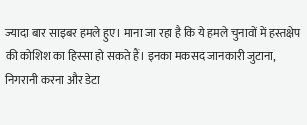ज्यादा बार साइबर हमले हुए। माना जा रहा है कि ये हमले चुनावों में हस्तक्षेप की कोशिश का हिस्सा हो सकते हैं। इनका मकसद जानकारी जुटाना, निगरानी करना और डेटा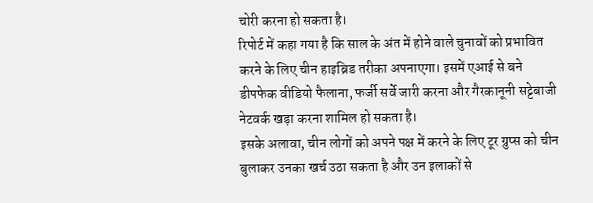चोरी करना हो सकता है।
रिपोर्ट में कहा गया है कि साल के अंत में होने वाले चुनावों को प्रभावित करने के लिए चीन हाइब्रिड तरीका अपनाएगा। इसमें एआई से बने डीपफेक वीडियो फैलाना, फर्जी सर्वे जारी करना और गैरकानूनी सट्टेबाजी नेटवर्क खड़ा करना शामिल हो सकता है।
इसके अलावा, चीन लोगों को अपने पक्ष में करने के लिए टूर ग्रुप्स को चीन बुलाकर उनका खर्च उठा सकता है और उन इलाकों से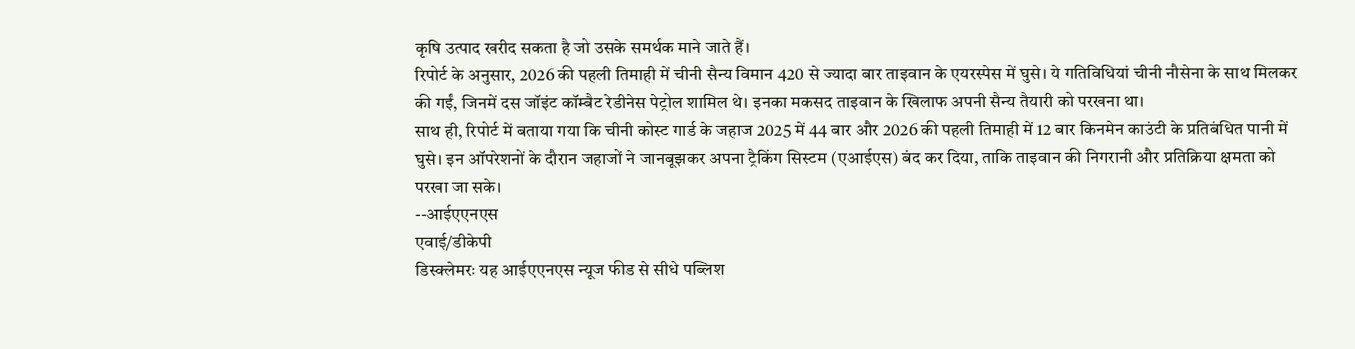कृषि उत्पाद खरीद सकता है जो उसके समर्थक माने जाते हैं।
रिपोर्ट के अनुसार, 2026 की पहली तिमाही में चीनी सैन्य विमान 420 से ज्यादा बार ताइवान के एयरस्पेस में घुसे। ये गतिविधियां चीनी नौसेना के साथ मिलकर की गईं, जिनमें दस जॉइंट कॉम्बैट रेडीनेस पेट्रोल शामिल थे। इनका मकसद ताइवान के खिलाफ अपनी सैन्य तैयारी को परखना था।
साथ ही, रिपोर्ट में बताया गया कि चीनी कोस्ट गार्ड के जहाज 2025 में 44 बार और 2026 की पहली तिमाही में 12 बार किनमेन काउंटी के प्रतिबंधित पानी में घुसे। इन ऑपरेशनों के दौरान जहाजों ने जानबूझकर अपना ट्रैकिंग सिस्टम (एआईएस) बंद कर दिया, ताकि ताइवान की निगरानी और प्रतिक्रिया क्षमता को परखा जा सके।
--आईएएनएस
एवाई/डीकेपी
डिस्क्लेमरः यह आईएएनएस न्यूज फीड से सीधे पब्लिश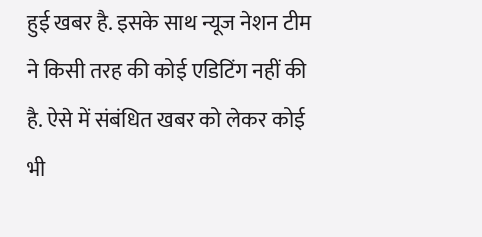हुई खबर है. इसके साथ न्यूज नेशन टीम ने किसी तरह की कोई एडिटिंग नहीं की है. ऐसे में संबंधित खबर को लेकर कोई भी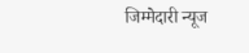जिम्मेदारी न्यूज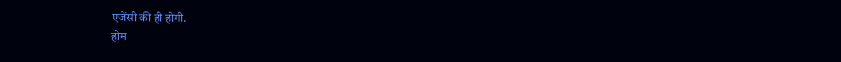एजेंसी की ही होगी.
होम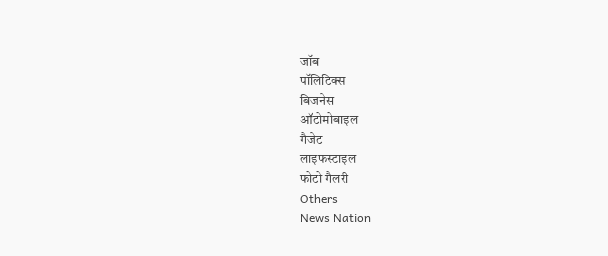जॉब
पॉलिटिक्स
बिजनेस
ऑटोमोबाइल
गैजेट
लाइफस्टाइल
फोटो गैलरी
Others
News Nation